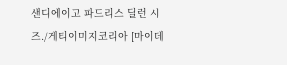샌디에이고 파드리스 딜런 시즈./게티이미지코리아 [마이데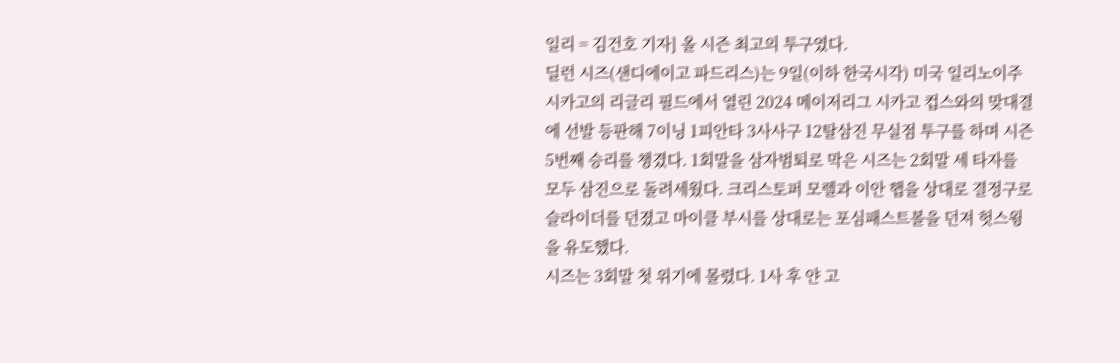일리 = 김건호 기자] 올 시즌 최고의 투구였다.
딜런 시즈(샌디에이고 파드리스)는 9일(이하 한국시각) 미국 일리노이주 시카고의 리글리 필드에서 열린 2024 메이저리그 시카고 컵스와의 맞대결에 선발 등판해 7이닝 1피안타 3사사구 12탈삼진 무실점 투구를 하며 시즌 5번째 승리를 챙겼다. 1회말을 삼자범퇴로 막은 시즈는 2회말 세 타자를 모두 삼진으로 돌려세웠다. 크리스토퍼 모렐과 이안 햅을 상대로 결정구로 슬라이더를 던졌고 마이클 부시를 상대로는 포심패스트볼을 던져 헛스윙을 유도했다.
시즈는 3회말 첫 위기에 몰렸다. 1사 후 얀 고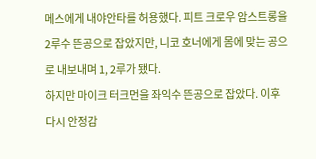메스에게 내야안타를 허용했다. 피트 크로우 암스트롱을 2루수 뜬공으로 잡았지만, 니코 호너에게 몸에 맞는 공으로 내보내며 1, 2루가 됐다.
하지만 마이크 터크먼을 좌익수 뜬공으로 잡았다. 이후 다시 안정감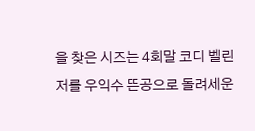을 찾은 시즈는 4회말 코디 벨린저를 우익수 뜬공으로 돌려세운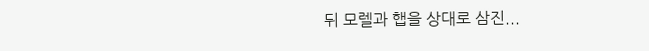뒤 모렐과 햅을 상대로 삼진...